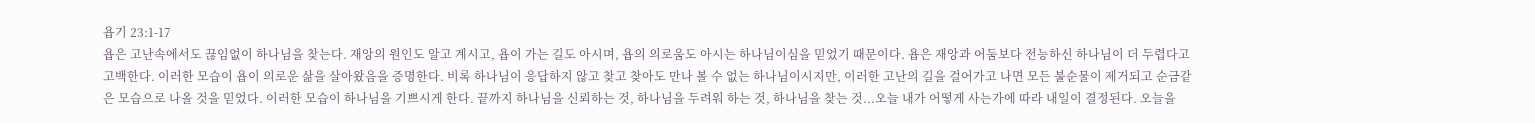욥기 23:1-17
욥은 고난속에서도 끊임없이 하나님을 찾는다. 재앙의 원인도 알고 계시고, 욥이 가는 길도 아시며, 욥의 의로움도 아시는 하나님이심을 믿었기 때문이다. 욥은 재앙과 어둠보다 전능하신 하나님이 더 두렵다고 고백한다. 이러한 모습이 욥이 의로운 삶을 살아왔음을 증명한다. 비록 하나님이 응답하지 않고 찾고 찾아도 만나 볼 수 없는 하나님이시지만, 이러한 고난의 길을 걸어가고 나면 모든 불순물이 제거되고 순금같은 모습으로 나올 것을 믿었다. 이러한 모습이 하나님을 기쁘시게 한다. 끝까지 하나님을 신뢰하는 것, 하나님을 두려워 하는 것, 하나님을 찾는 것...오늘 내가 어떻게 사는가에 따라 내일이 결정된다. 오늘을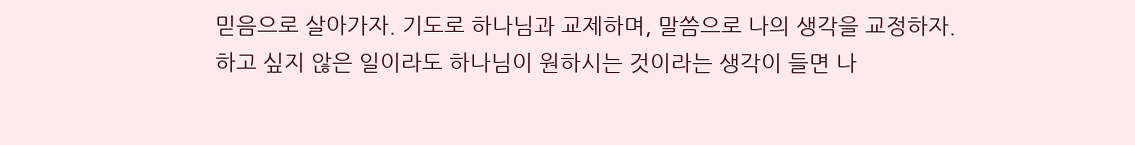믿음으로 살아가자. 기도로 하나님과 교제하며, 말씀으로 나의 생각을 교정하자. 하고 싶지 않은 일이라도 하나님이 원하시는 것이라는 생각이 들면 나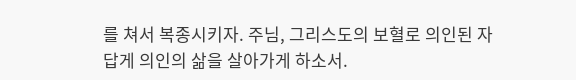를 쳐서 복종시키자. 주님, 그리스도의 보혈로 의인된 자 답게 의인의 삶을 살아가게 하소서.